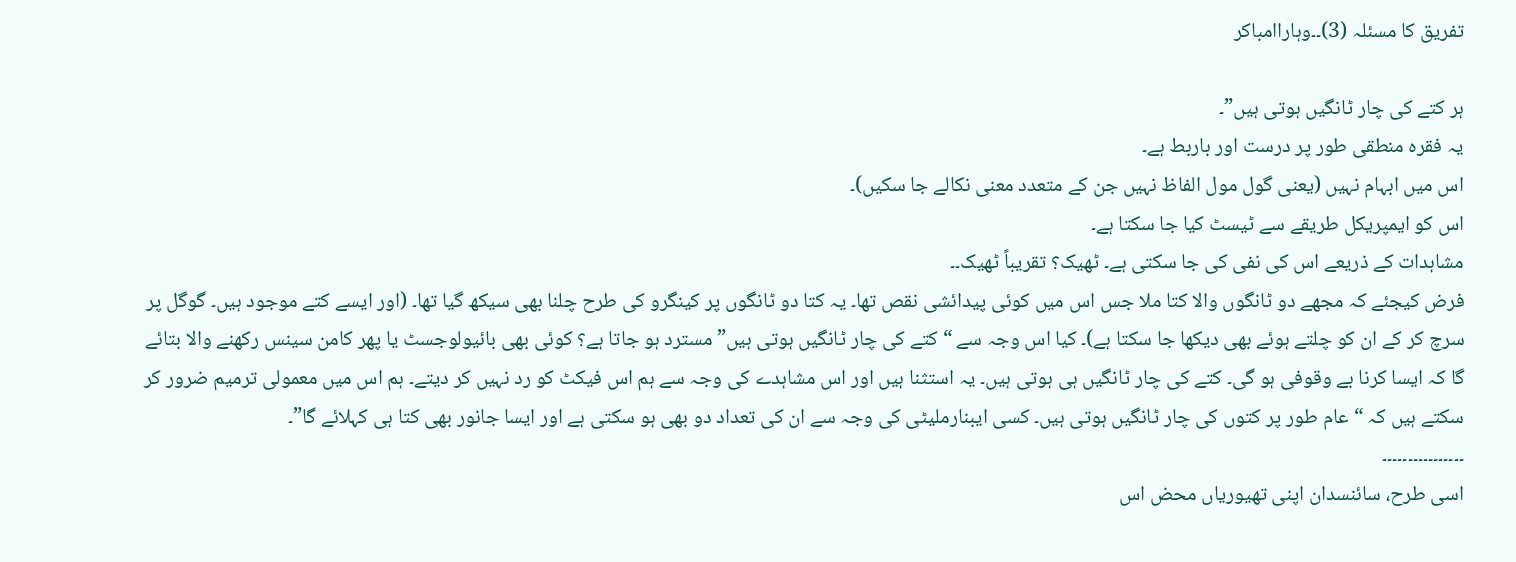تفریق کا مسئلہ (3)۔۔وہاراامباکر

ہر کتے کی چار ٹانگیں ہوتی ہیں”۔
یہ فقرہ منطقی طور پر درست اور باربط ہے۔
اس میں ابہام نہیں (یعنی گول مول الفاظ نہیں جن کے متعدد معنی نکالے جا سکیں)۔
اس کو ایمپریکل طریقے سے ٹیسٹ کیا جا سکتا ہے۔
مشاہدات کے ذریعے اس کی نفی کی جا سکتی ہے۔ ٹھیک؟ تقریباً ٹھیک۔۔
فرض کیجئے کہ مجھے دو ٹانگوں والا کتا ملا جس اس میں کوئی پیدائشی نقص تھا۔ یہ کتا دو ٹانگوں پر کینگرو کی طرح چلنا بھی سیکھ گیا تھا۔ (اور ایسے کتے موجود ہیں۔ گوگل پر سرچ کر کے ان کو چلتے ہوئے بھی دیکھا جا سکتا ہے)۔ کیا اس وجہ سے “کتے کی چار ٹانگیں ہوتی ہیں” مسترد ہو جاتا ہے؟ کوئی بھی بائیولوجسٹ یا پھر کامن سینس رکھنے والا بتائے گا کہ ایسا کرنا بے وقوفی ہو گی۔ کتے کی چار ٹانگیں ہی ہوتی ہیں۔ یہ استثنا ہیں اور اس مشاہدے کی وجہ سے ہم اس فیکٹ کو رد نہیں کر دیتے۔ ہم اس میں معمولی ترمیم ضرور کر سکتے ہیں کہ “عام طور پر کتوں کی چار ٹانگیں ہوتی ہیں۔ کسی ایبنارملیٹی کی وجہ سے ان کی تعداد دو بھی ہو سکتی ہے اور ایسا جانور بھی کتا ہی کہلائے گا”۔
۔۔۔۔۔۔۔۔۔۔۔۔۔۔۔۔
اسی طرح، سائنسدان اپنی تھیوریاں محض اس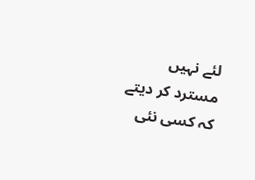لئے نہیں مسترد کر دیتے کہ کسی نئی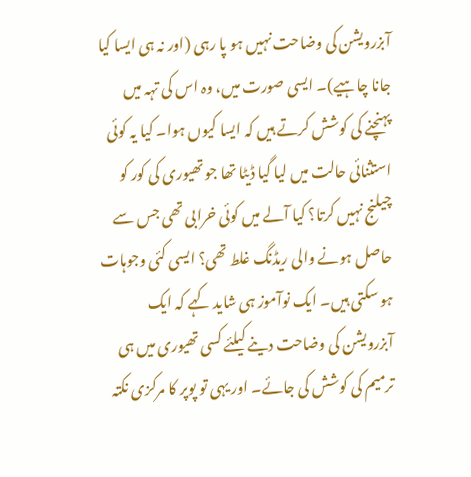آبزرویشن کی وضاحت نہیں ہو پا رہی (اور نہ ہی ایسا کیا جانا چاہیے)۔ ایسی صورت میں، وہ اس کی تہہ میں پہنچنے کی کوشش کرتے ہیں کہ ایسا کیوں ہوا۔ کیا یہ کوئی استثنائی حالت میں لیا گیا ڈیٹا تھا جو تھیوری کی کور کو چیلنج نہیں کرتا؟ کیا آلے میں کوئی خرابی تھی جس سے حاصل ہونے والی ریڈنگ غلط تھی؟ ایسی کئی وجوہات ہو سکتی ہیں۔ ایک نوآموز ہی شاید کہے کہ ایک آبزرویشن کی وضاحت دینے کیلئے کسی تھیوری میں ہی ترمیم کی کوشش کی جائے۔ اور یہی تو پوپر کا مرکزی نکتہ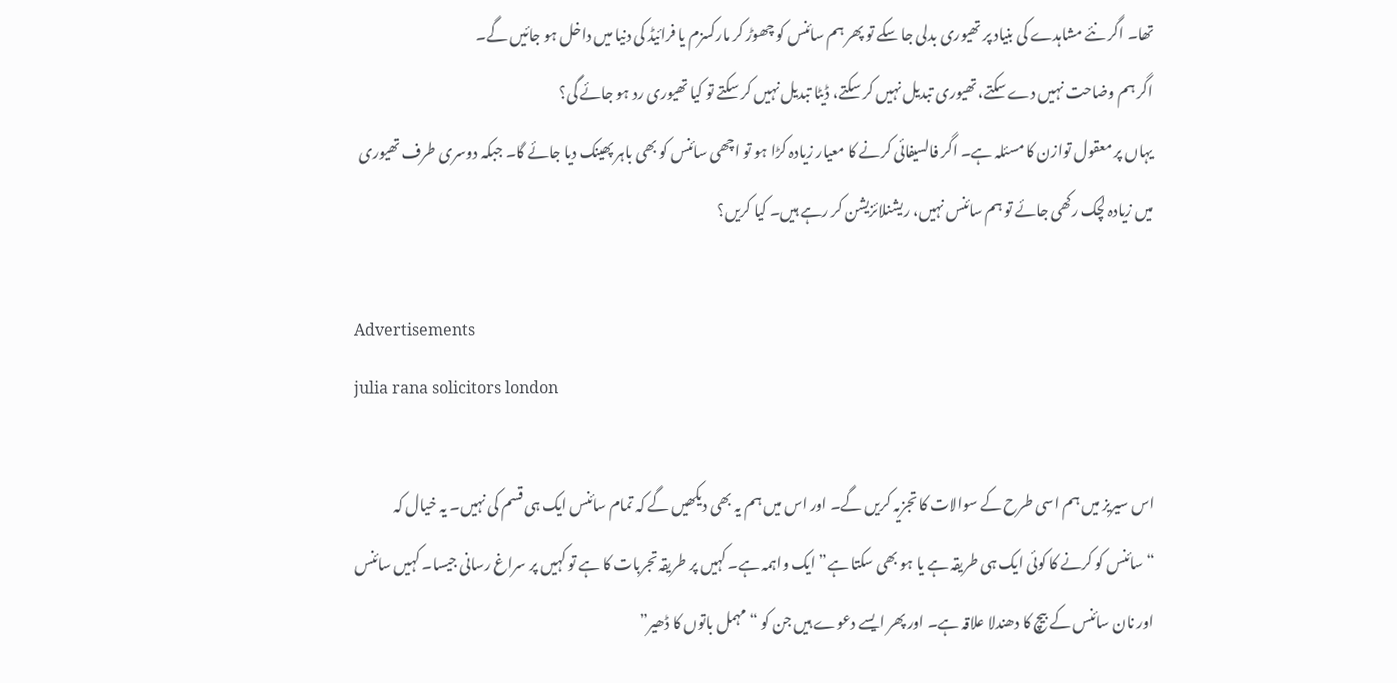تھا۔ اگر نئے مشاہدے کی بنیاد پر تھیوری بدلی جا سکے تو پھر ہم سائنس کو چھوڑ کر مارکسزم یا فرائیڈ کی دنیا میں داخل ہو جائیں گے۔
اگر ہم وضاحت نہیں دے سکتے، تھیوری تبدیل نہیں کر سکتے، ڈیٹا تبدیل نہیں کر سکتے تو کیا تھیوری رد ہو جائے گی؟
یہاں پر معقول توازن کا مسئلہ ہے۔ اگر فالسیفائی کرنے کا معیار زیادہ کڑا ہو تو اچھی سائنس کو بھی باہر پھینک دیا جائے گا۔ جبکہ دوسری طرف تھیوری میں زیادہ لچک رکھی جائے تو ہم سائنس نہیں، ریشنلائزیشن کر رہے ہیں۔ کیا کریں؟

Advertisements
julia rana solicitors london

اس سیریز میں ہم اسی طرح کے سوالات کا تجزیہ کریں گے۔ اور اس میں ہم یہ بھی دیکھیں گے کہ تمام سائنس ایک ہی قسم کی نہیں۔ یہ خیال کہ “سائنس کو کرنے کا کوئی ایک ہی طریقہ ہے یا ہو بھی سکتا ہے” ایک واہمہ ہے۔ کہیں پر طریقہ تجربات کا ہے تو کہیں پر سراغ رسانی جیسا۔ کہیں سائنس اور نان سائنس کے بیچ کا دھندلا علاقہ ہے۔ اور پھر ایسے دعوے ہیں جن کو “مہمل باتوں کا ڈھیر”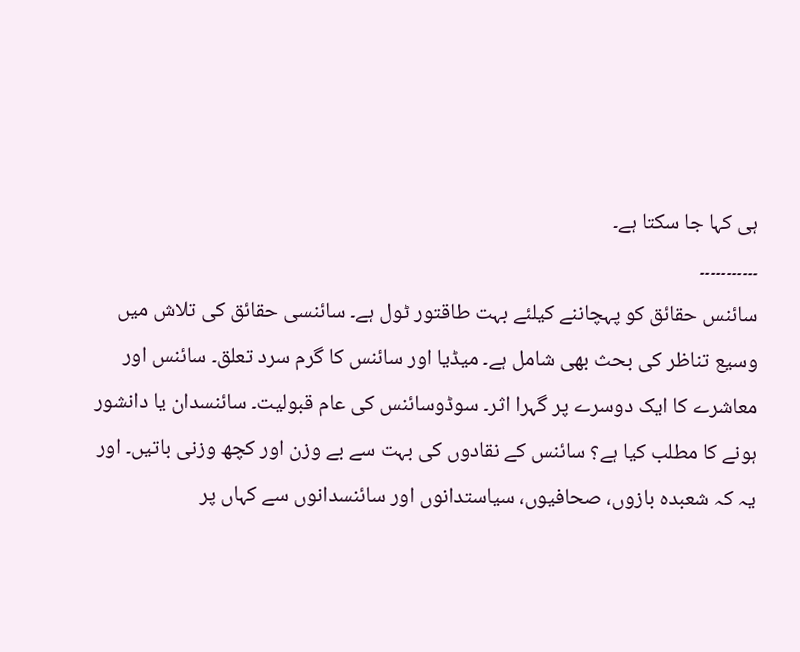ہی کہا جا سکتا ہے۔
۔۔۔۔۔۔۔۔۔۔۔
سائنس حقائق کو پہچاننے کیلئے بہت طاقتور ٹول ہے۔ سائنسی حقائق کی تلاش میں وسیع تناظر کی بحث بھی شامل ہے۔ میڈیا اور سائنس کا گرم سرد تعلق۔ سائنس اور معاشرے کا ایک دوسرے پر گہرا اثر۔ سوڈوسائنس کی عام قبولیت۔ سائنسدان یا دانشور ہونے کا مطلب کیا ہے؟ سائنس کے نقادوں کی بہت سے بے وزن اور کچھ وزنی باتیں۔ اور یہ کہ شعبدہ بازوں، صحافیوں، سیاستدانوں اور سائنسدانوں سے کہاں پر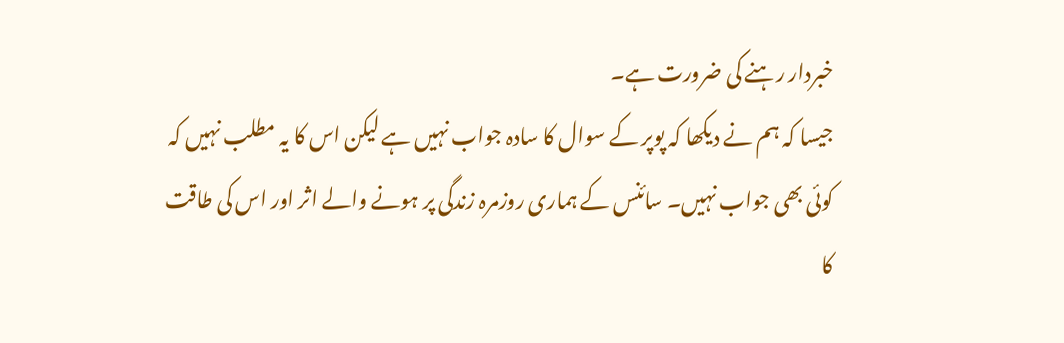خبردار رہنے کی ضرورت ہے۔
جیسا کہ ہم نے دیکھا کہ پوپر کے سوال کا سادہ جواب نہیں ہے لیکن اس کا یہ مطلب نہیں کہ کوئی بھی جواب نہیں۔ سائنس کے ہماری روزمرہ زندگی پر ہونے والے اثر اور اس کی طاقت کا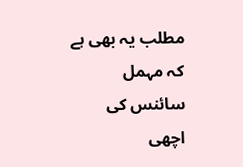مطلب یہ بھی ہے کہ مہمل سائنس کی اچھی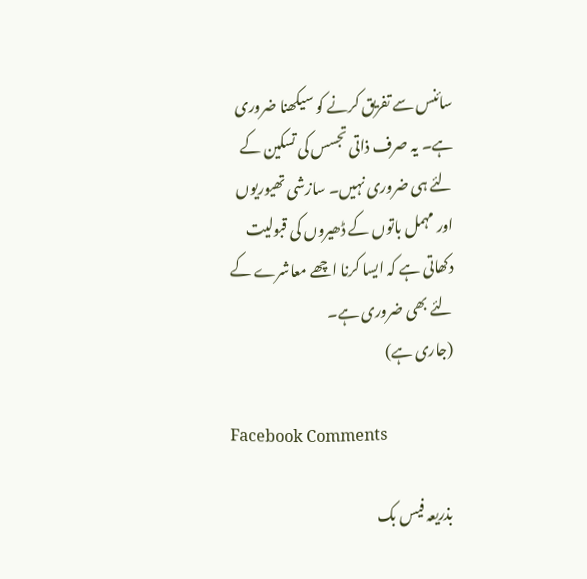سائنس سے تفریق کرنے کو سیکھنا ضروری ہے۔ یہ صرف ذاتی تجسس کی تسکین کے لئے ہی ضروری نہیں۔ سازشی تھیوریوں اور مہمل باتوں کے ڈھیروں کی قبولیت دکھاتی ہے کہ ایسا کرنا اچھے معاشرے کے لئے بھی ضروری ہے۔
(جاری ہے)

Facebook Comments

بذریعہ فیس بک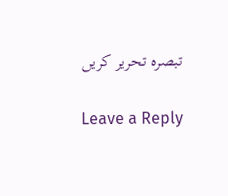تبصرہ تحریر کریں

Leave a Reply